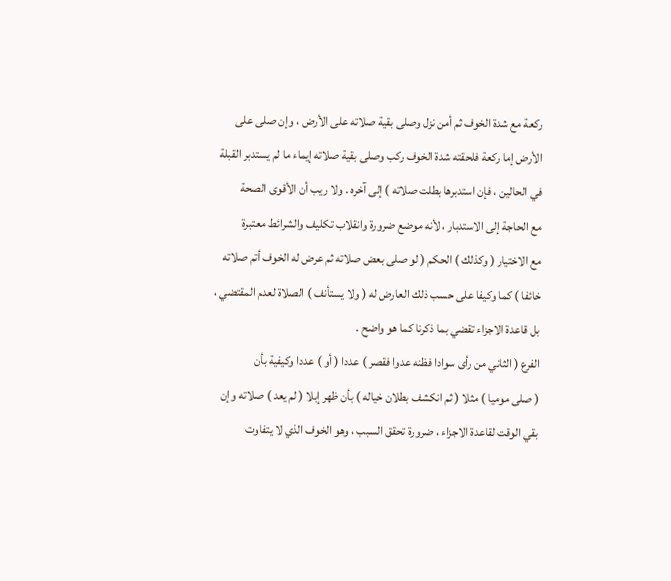ركعة مع شدة الخوف ثم أمن نزل وصلى بقية صلاته على الأرض ، وإن صلى على
الأرض إما ركعة فلحقته شدة الخوف ركب وصلى بقية صلاته إيماء ما لم يستدبر القبلة
في الحالين ، فإن استدبرها بطلت صلاته ) إلى آخره . ولا ريب أن الأقوى الصحة
مع الحاجة إلى الاستدبار ، لأنه موضع ضرورة وانقلاب تكليف والشرائط معتبرة
مع الاختيار ( وكذلك ) الحكم ( لو صلى بعض صلاته ثم عرض له الخوف أتم صلاته
خائفا ) كما وكيفا على حسب ذلك العارض له ( ولا يستأنف ) الصلاة لعدم المقتضي ،
بل قاعدة الاجزاء تقضي بما ذكرنا كما هو واضح .
الفرع ( الثاني من رأى سوادا فظنه عدوا فقصر ) عددا ( أو ) عددا وكيفية بأن
( صلى موميا ) مثلا ( ثم انكشف بطلان خياله ) بأن ظهر إبلا ( لم يعد ) صلاته وإن
بقي الوقت لقاعدة الاجزاء ، ضرورة تحقق السبب ، وهو الخوف الذي لا يتفاوت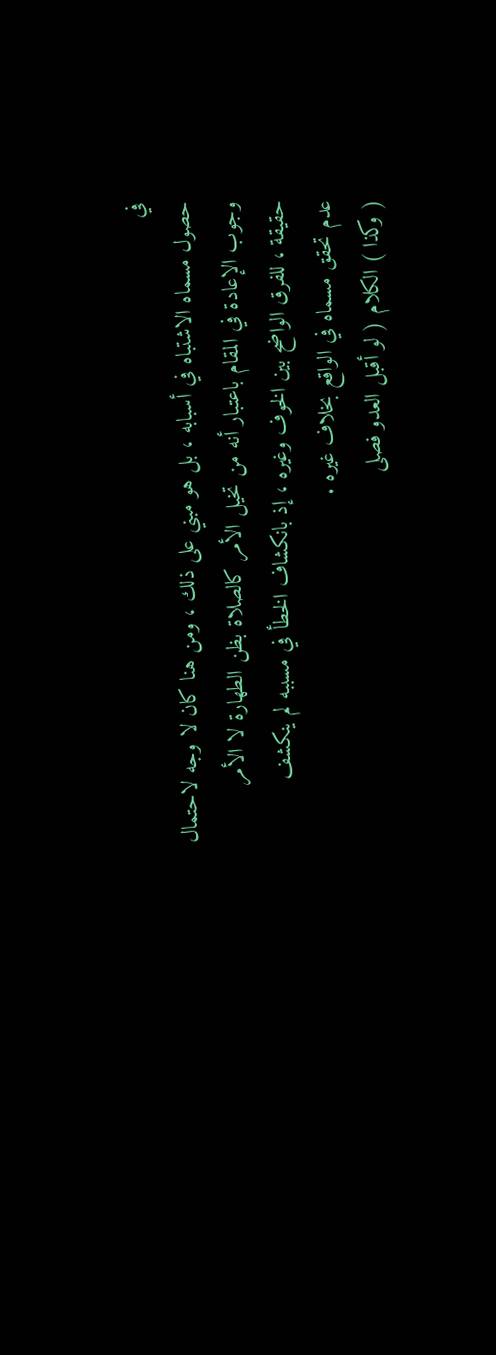في
حصول مسماه الاشتباه في أسبابه ، بل هو مبني على ذلك ، ومن هنا كان لا وجه لاحتمال
وجوب الإعادة في المقام باعتبار أنه من تخيل الأمر كالصلاة بظن الطهارة لا الأمر
حقيقة ، للفرق الواضح بين الخوف وغيره ، إذ بانكشاف الخطأ في مسببه لم ينكشف
عدم تحقق مسماه في الواقع بخلاف غيره .
( وكذا ) الكلام ( لو أقبل العدو فصلى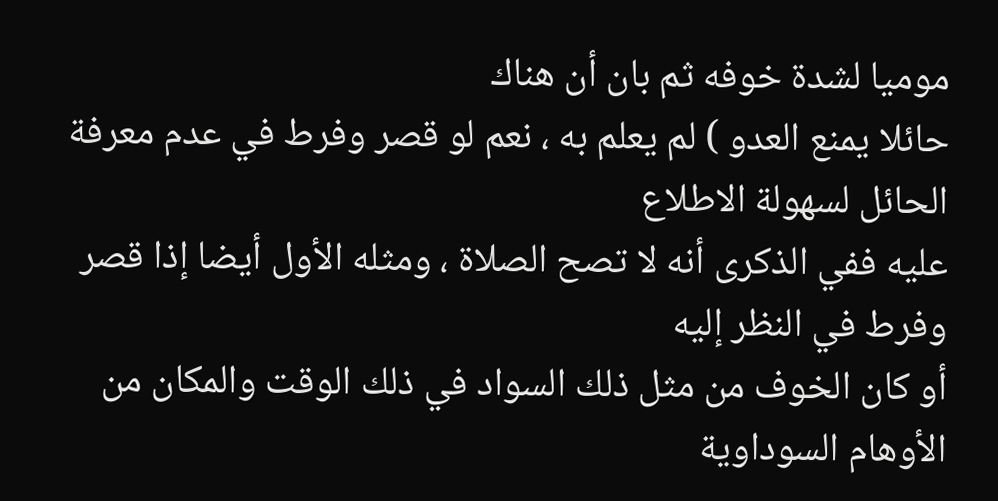موميا لشدة خوفه ثم بان أن هناك
حائلا يمنع العدو ) لم يعلم به ، نعم لو قصر وفرط في عدم معرفة الحائل لسهولة الاطلاع
عليه ففي الذكرى أنه لا تصح الصلاة ، ومثله الأول أيضا إذا قصر وفرط في النظر إليه
أو كان الخوف من مثل ذلك السواد في ذلك الوقت والمكان من الأوهام السوداوية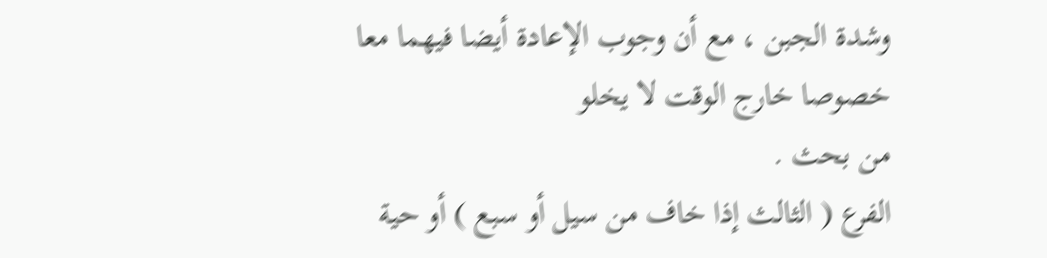وشدة الجبن ، مع أن وجوب الإعادة أيضا فيهما معا خصوصا خارج الوقت لا يخلو
من بحث .
الفرع ( الثالث إذا خاف من سيل أو سبع ) أو حية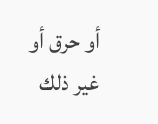أو حرق أو غير ذلك